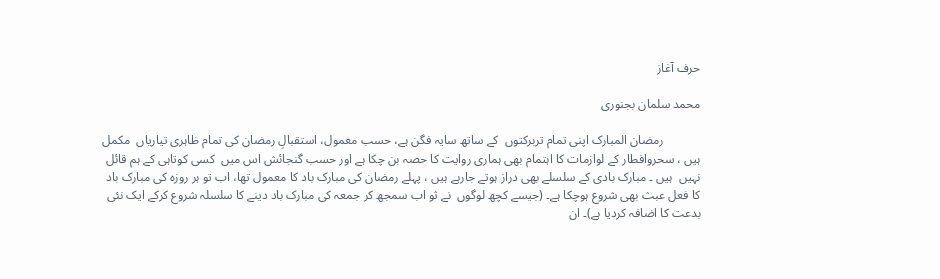حرف آغاز

محمد سلمان بجنوری

            رمضان المبارک اپنی تمام تربرکتوں  کے ساتھ سایہ فگن ہے، حسب معمول، استقبالِ رمضان کی تمام ظاہری تیاریاں  مکمل ہیں ، سحروافطار کے لوازمات کا اہتمام بھی ہماری روایت کا حصہ بن چکا ہے اور حسب گنجائش اس میں  کسی کوتاہی کے ہم قائل نہیں  ہیں ۔ مبارک بادی کے سلسلے بھی دراز ہوتے جارہے ہیں ، پہلے رمضان کی مبارک باد کا معمول تھا، اب تو ہر روزہ کی مبارک باد کا فعل عبث بھی شروع ہوچکا ہے۔ (جیسے کچھ لوگوں  نے ثو اب سمجھ کر جمعہ کی مبارک باد دینے کا سلسلہ شروع کرکے ایک نئی بدعت کا اضافہ کردیا ہے)۔ ان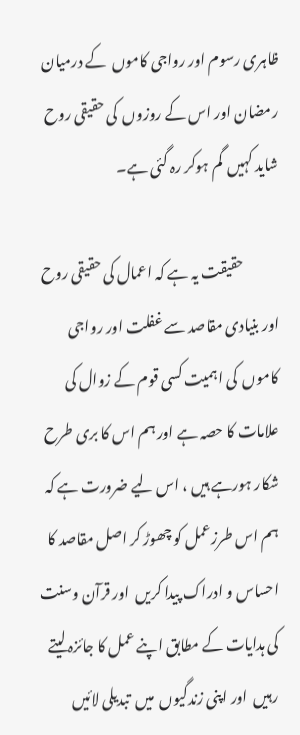ظاہری رسوم اور رواجی کاموں  کے درمیان رمضان اور اس کے روزوں  کی حقیقی روح شاید کہیں  گم ہوکر رہ گئی ہے۔

            حقیقت یہ ہے کہ اعمال کی حقیقی روح اور بنیادی مقاصد سے غفلت اور رواجی کاموں  کی اہمیت کسی قوم کے زوال کی علامات کا حصہ ہے اور ہم اس کا بری طرح شکار ہورہے ہیں ، اس لیے ضرورت ہے کہ ہم اس طرزعمل کو چھوڑ کر اصل مقاصد کا احساس و ادراک پیدا کریں  اور قرآن وسنت کی ہدایات کے مطابق اپنے عمل کا جائزہ لیتے رہیں  اور اپنی زندگیوں  میں  تبدیلی لائیں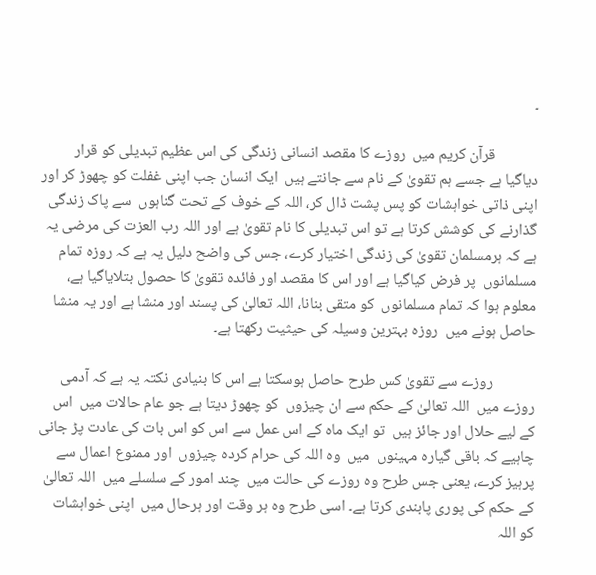۔

            قرآن کریم میں  روزے کا مقصد انسانی زندگی کی اس عظیم تبدیلی کو قرار دیاگیا ہے جسے ہم تقویٰ کے نام سے جانتے ہیں  ایک انسان جب اپنی غفلت کو چھوڑ کر اور اپنی ذاتی خواہشات کو پس پشت ڈال کر، اللہ کے خوف کے تحت گناہوں  سے پاک زندگی گذارنے کی کوشش کرتا ہے تو اس تبدیلی کا نام تقویٰ ہے اور اللہ رب العزت کی مرضی یہ ہے کہ ہرمسلمان تقویٰ کی زندگی اختیار کرے، جس کی واضح دلیل یہ ہے کہ روزہ تمام مسلمانوں  پر فرض کیاگیا ہے اور اس کا مقصد اور فائدہ تقویٰ کا حصول بتلایاگیا ہے، معلوم ہوا کہ تمام مسلمانوں  کو متقی بنانا، اللہ تعالیٰ کی پسند اور منشا ہے اور یہ منشا حاصل ہونے میں  روزہ بہترین وسیلہ کی حیثیت رکھتا ہے۔

            روزے سے تقویٰ کس طرح حاصل ہوسکتا ہے اس کا بنیادی نکتہ یہ ہے کہ آدمی روزے میں  اللہ تعالیٰ کے حکم سے ان چیزوں  کو چھوڑ دیتا ہے جو عام حالات میں  اس کے لیے حلال اور جائز ہیں  تو ایک ماہ کے اس عمل سے اس کو اس بات کی عادت پڑ جانی چاہیے کہ باقی گیارہ مہینوں  میں  وہ اللہ کی حرام کردہ چیزوں  اور ممنوع اعمال سے پرہیز کرے، یعنی جس طرح وہ روزے کی حالت میں  چند امور کے سلسلے میں  اللہ تعالیٰ کے حکم کی پوری پابندی کرتا ہے۔ اسی طرح وہ ہر وقت اور ہرحال میں  اپنی خواہشات کو اللہ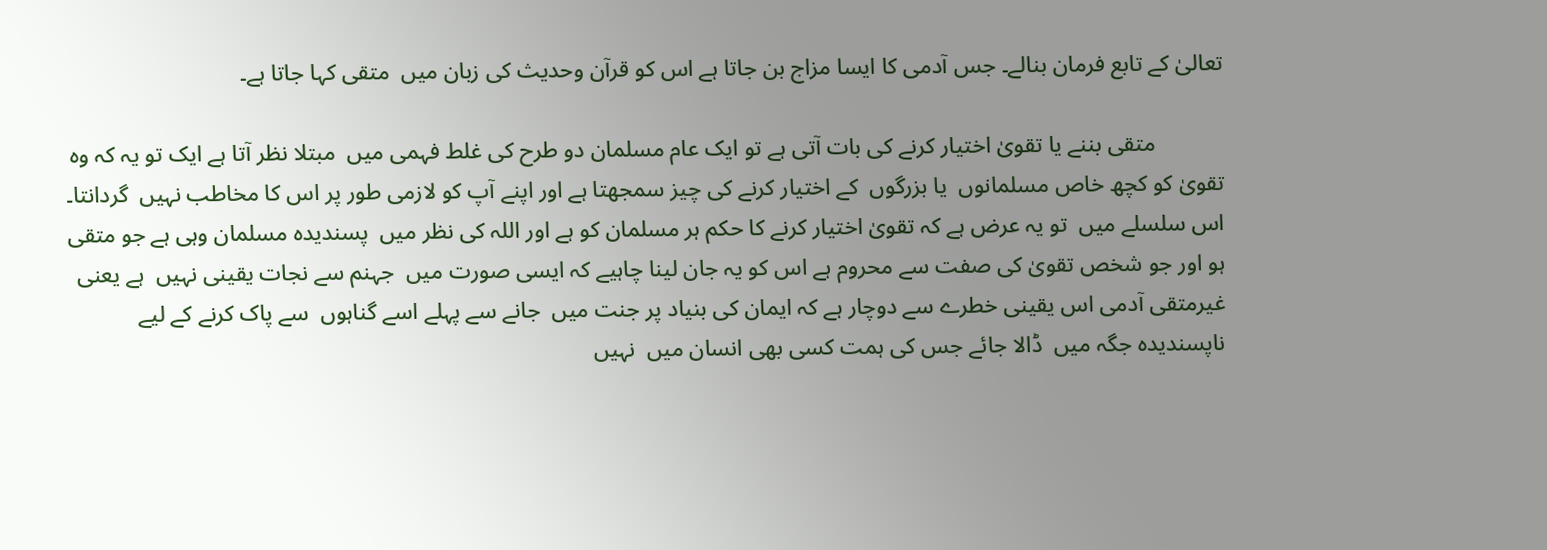تعالیٰ کے تابع فرمان بنالے۔ جس آدمی کا ایسا مزاج بن جاتا ہے اس کو قرآن وحدیث کی زبان میں  متقی کہا جاتا ہے۔

            متقی بننے یا تقویٰ اختیار کرنے کی بات آتی ہے تو ایک عام مسلمان دو طرح کی غلط فہمی میں  مبتلا نظر آتا ہے ایک تو یہ کہ وہ تقویٰ کو کچھ خاص مسلمانوں  یا بزرگوں  کے اختیار کرنے کی چیز سمجھتا ہے اور اپنے آپ کو لازمی طور پر اس کا مخاطب نہیں  گردانتا۔ اس سلسلے میں  تو یہ عرض ہے کہ تقویٰ اختیار کرنے کا حکم ہر مسلمان کو ہے اور اللہ کی نظر میں  پسندیدہ مسلمان وہی ہے جو متقی ہو اور جو شخص تقویٰ کی صفت سے محروم ہے اس کو یہ جان لینا چاہیے کہ ایسی صورت میں  جہنم سے نجات یقینی نہیں  ہے یعنی غیرمتقی آدمی اس یقینی خطرے سے دوچار ہے کہ ایمان کی بنیاد پر جنت میں  جانے سے پہلے اسے گناہوں  سے پاک کرنے کے لیے ناپسندیدہ جگہ میں  ڈالا جائے جس کی ہمت کسی بھی انسان میں  نہیں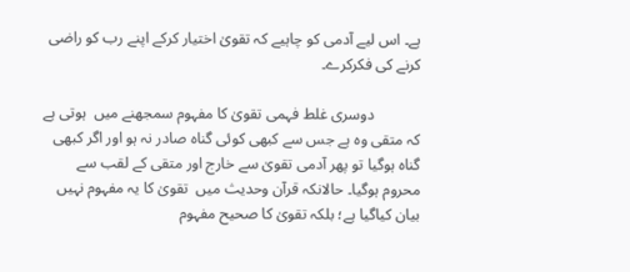ہے۔ اس لیے آدمی کو چاہیے کہ تقویٰ اختیار کرکے اپنے رب کو راضی کرنے کی فکرکرے۔

            دوسری غلط فہمی تقویٰ کا مفہوم سمجھنے میں  ہوتی ہے کہ متقی وہ ہے جس سے کبھی کوئی گناہ صادر نہ ہو اور اگر کبھی گناہ ہوگیا تو پھر آدمی تقویٰ سے خارج اور متقی کے لقب سے محروم ہوگیا۔ حالانکہ قرآن وحدیث میں  تقویٰ کا یہ مفہوم نہیں  بیان کیاگیا ہے؛ بلکہ تقویٰ کا صحیح مفہوم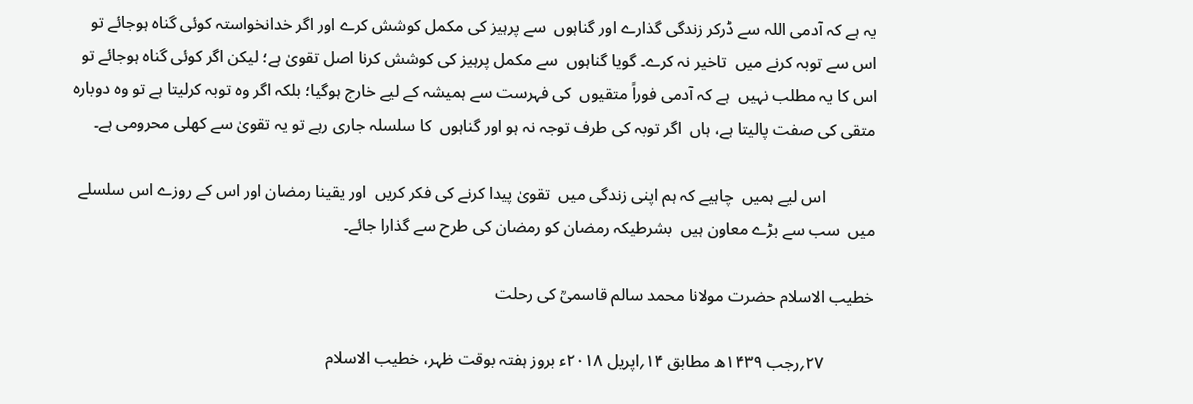یہ ہے کہ آدمی اللہ سے ڈرکر زندگی گذارے اور گناہوں  سے پرہیز کی مکمل کوشش کرے اور اگر خدانخواستہ کوئی گناہ ہوجائے تو اس سے توبہ کرنے میں  تاخیر نہ کرے۔ گویا گناہوں  سے مکمل پرہیز کی کوشش کرنا اصل تقویٰ ہے؛ لیکن اگر کوئی گناہ ہوجائے تو اس کا یہ مطلب نہیں  ہے کہ آدمی فوراً متقیوں  کی فہرست سے ہمیشہ کے لیے خارج ہوگیا؛ بلکہ اگر وہ توبہ کرلیتا ہے تو وہ دوبارہ متقی کی صفت پالیتا ہے، ہاں  اگر توبہ کی طرف توجہ نہ ہو اور گناہوں  کا سلسلہ جاری رہے تو یہ تقویٰ سے کھلی محرومی ہے۔

            اس لیے ہمیں  چاہیے کہ ہم اپنی زندگی میں  تقویٰ پیدا کرنے کی فکر کریں  اور یقینا رمضان اور اس کے روزے اس سلسلے میں  سب سے بڑے معاون ہیں  بشرطیکہ رمضان کو رمضان کی طرح سے گذارا جائے۔

خطیب الاسلام حضرت مولانا محمد سالم قاسمیؒ کی رحلت

            ۲۷؍رجب ۱۴۳۹ھ مطابق ۱۴؍اپریل ۲۰۱۸ء بروز ہفتہ بوقت ظہر، خطیب الاسلام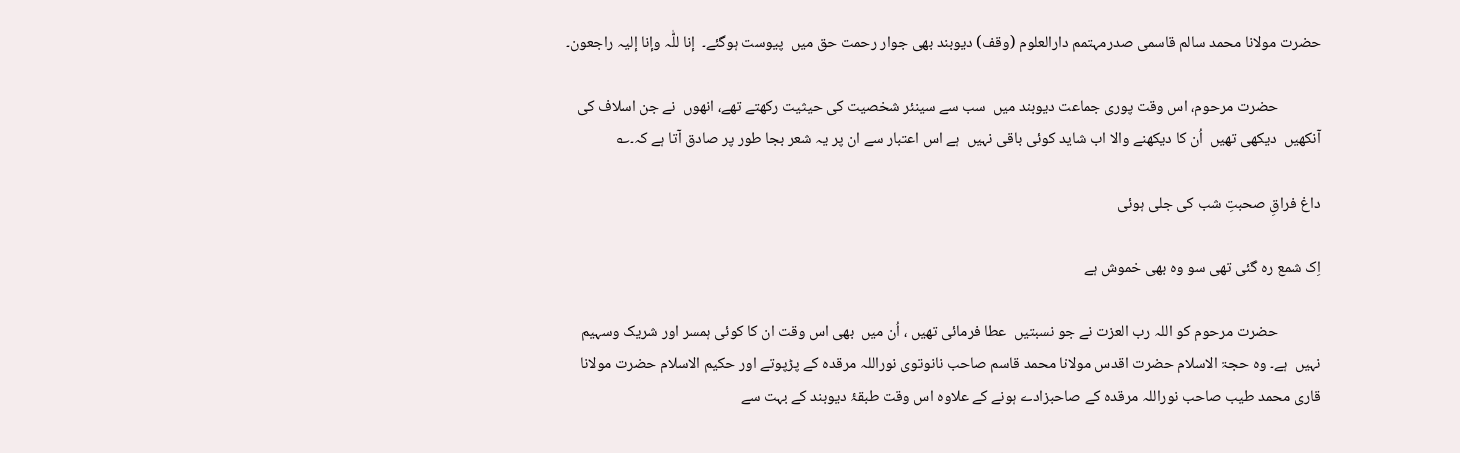حضرت مولانا محمد سالم قاسمی صدرمہتمم دارالعلوم (وقف) دیوبند بھی جوار رحمت حق میں  پیوست ہوگئے۔  إنا للّٰہ وإنا إلیہ راجعون۔

            حضرت مرحوم، اس وقت پوری جماعت دیوبند میں  سب سے سینئر شخصیت کی حیثیت رکھتے تھے، انھوں  نے جن اسلاف کی آنکھیں  دیکھی تھیں  اُن کا دیکھنے والا اب شاید کوئی باقی نہیں  ہے اس اعتبار سے ان پر یہ شعر بجا طور پر صادق آتا ہے کہ۔؎

داغ فراقِ صحبتِ شب کی جلی ہوئی

اِک شمع رہ گئی تھی سو وہ بھی خموش ہے

            حضرت مرحوم کو اللہ رب العزت نے جو نسبتیں  عطا فرمائی تھیں ، اُن میں  بھی اس وقت ان کا کوئی ہمسر اور شریک وسہیم نہیں  ہے۔ وہ حجۃ الاسلام حضرت اقدس مولانا محمد قاسم صاحب نانوتوی نوراللہ مرقدہ کے پڑپوتے اور حکیم الاسلام حضرت مولانا قاری محمد طیب صاحب نوراللہ مرقدہ کے صاحبزادے ہونے کے علاوہ اس وقت طبقۂ دیوبند کے بہت سے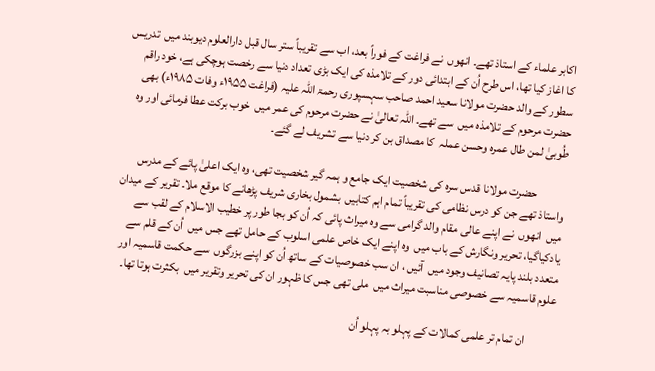اکابر علماء کے استاذ تھے۔ انھوں  نے فراغت کے فوراً بعد، اب سے تقریباً ستر سال قبل دارالعلوم دیوبند میں  تدریس کا اغاز کیا تھا، اس طرح اُن کے ابتدائی دور کے تلامذہ کی ایک بڑی تعداد دنیا سے رخصت ہوچکی ہے، خود راقم سطور کے والد حضرت مولانا سعید احمد صاحب سہسپوری رحمۃ اللہ علیہ (فراغت ۱۹۵۵ء وفات ۱۹۸۵ء) بھی حضرت مرحوم کے تلامذہ میں  سے تھے۔ اللہ تعالیٰ نے حضرت مرحوم کی عمر میں  خوب برکت عطا فرمائی اور وہ  طُوبیٰ لمن طال عمرہ وحسن عملہ  کا مصداق بن کر دنیا سے تشریف لے گئے۔

            حضرت مولانا قدس سرہ کی شخصیت ایک جامع و ہمہ گیر شخصیت تھی، وہ ایک اعلیٰ پائے کے مدرس واستاذ تھے جن کو درس نظامی کی تقریباً تمام اہم کتابیں  بشمول بخاری شریف پڑھانے کا موقع ملا۔ تقریر کے میدان میں  انھوں  نے اپنے عالی مقام والد گرامی سے وہ میراث پائی کہ اُن کو بجا طور پر خطیب الاسلام کے لقب سے یادکیاگیا، تحریر ونگارش کے باب میں  وہ اپنے ایک خاص علمی اسلوب کے حامل تھے جس میں  اُن کے قلم سے متعدد بلند پایہ تصانیف وجود میں  آئیں ، ان سب خصوصیات کے ساتھ اُن کو اپنے بزرگوں  سے حکمت قاسمیہ اور علوم قاسمیہ سے خصوصی مناسبت میراث میں  ملی تھی جس کا ظہور ان کی تحریر وتقریر میں  بکثرت ہوتا تھا۔

            ان تمام تر علمی کمالات کے پہلو بہ پہلو اُن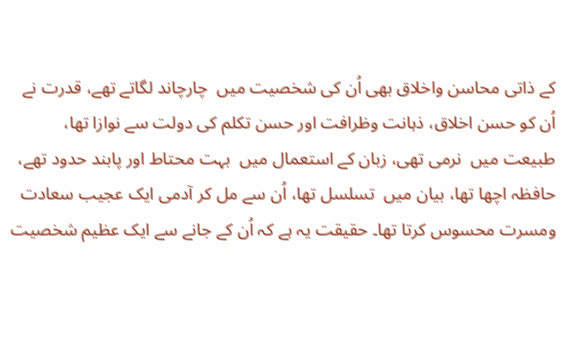کے ذاتی محاسن واخلاق بھی اُن کی شخصیت میں  چارچاند لگاتے تھے، قدرت نے اُن کو حسن اخلاق، ذہانت وظرافت اور حسن تکلم کی دولت سے نوازا تھا، طبیعت میں  نرمی تھی، زبان کے استعمال میں  بہت محتاط اور پابند حدود تھے، حافظہ اچھا تھا، بیان میں  تسلسل تھا، اُن سے مل کر آدمی ایک عجیب سعادت ومسرت محسوس کرتا تھا۔ حقیقت یہ ہے کہ اُن کے جانے سے ایک عظیم شخصیت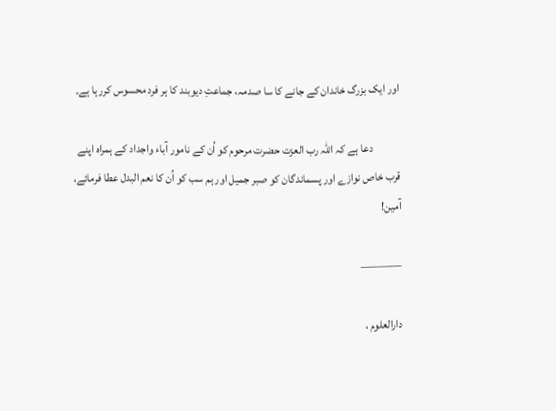اور ایک بزرگ خاندان کے جانے کا سا صدمہ، جماعتِ دیوبند کا ہر فرد محسوس کررہا ہے۔

            دعا ہے کہ اللہ رب العزت حضرت مرحوم کو اُن کے نامور آباء واجداد کے ہمراہ اپنے قرب خاص نوازے اور پسماندگان کو صبر جمیل اور ہم سب کو اُن کا نعم البدل عطا فرمائے، آمین!

———–

دارالعلوم ،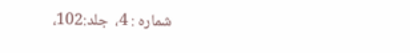شمارہ : 4،  جلد:102،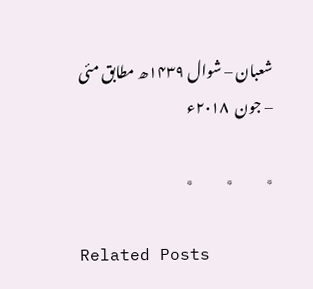شعبان – شوال ۱۴۳۹ھ مطابق مئی – جون  ۲۰۱۸ء

٭           ٭           ٭

Related Posts